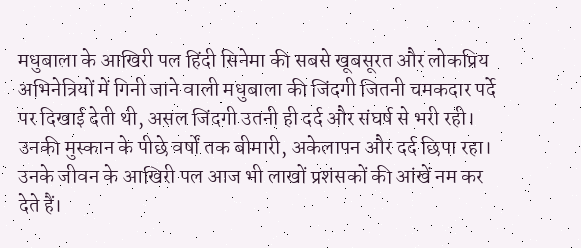मधुबाला के आखिरी पल हिंदी सिनेमा की सबसे खूबसूरत और लोकप्रिय अभिनेत्रियों में गिनी जाने वाली मधुबाला की जिंदगी जितनी चमकदार पर्दे पर दिखाई देती थी, असल जिंदगी उतनी ही दर्द और संघर्ष से भरी रही। उनकी मुस्कान के पीछे वर्षों तक बीमारी, अकेलापन और दर्द छिपा रहा। उनके जीवन के आखिरी पल आज भी लाखों प्रशंसकों की आंखें नम कर देते हैं।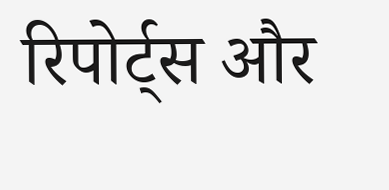रिपोर्ट्स और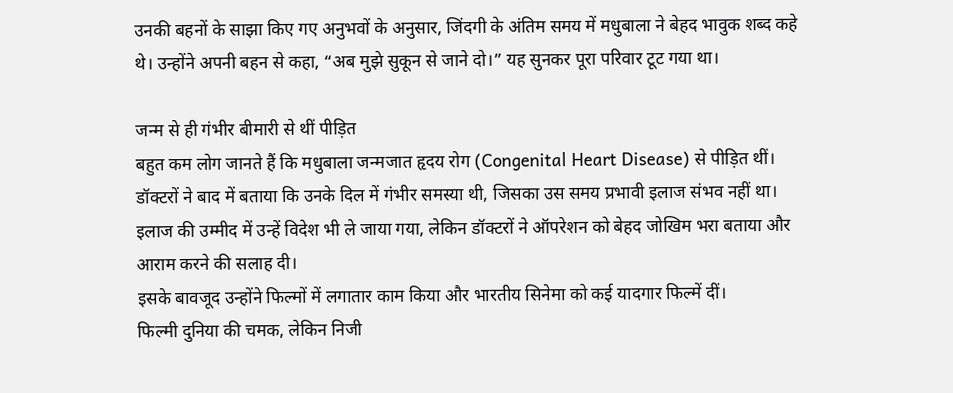उनकी बहनों के साझा किए गए अनुभवों के अनुसार, जिंदगी के अंतिम समय में मधुबाला ने बेहद भावुक शब्द कहे थे। उन्होंने अपनी बहन से कहा, “अब मुझे सुकून से जाने दो।” यह सुनकर पूरा परिवार टूट गया था।

जन्म से ही गंभीर बीमारी से थीं पीड़ित
बहुत कम लोग जानते हैं कि मधुबाला जन्मजात हृदय रोग (Congenital Heart Disease) से पीड़ित थीं। डॉक्टरों ने बाद में बताया कि उनके दिल में गंभीर समस्या थी, जिसका उस समय प्रभावी इलाज संभव नहीं था। इलाज की उम्मीद में उन्हें विदेश भी ले जाया गया, लेकिन डॉक्टरों ने ऑपरेशन को बेहद जोखिम भरा बताया और आराम करने की सलाह दी।
इसके बावजूद उन्होंने फिल्मों में लगातार काम किया और भारतीय सिनेमा को कई यादगार फिल्में दीं।
फिल्मी दुनिया की चमक, लेकिन निजी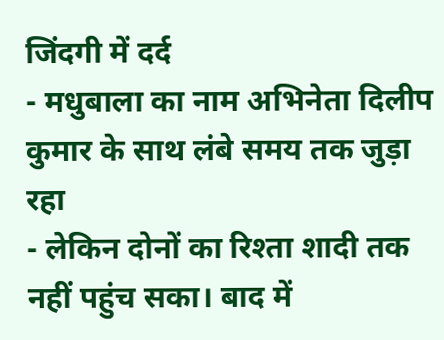जिंदगी में दर्द
- मधुबाला का नाम अभिनेता दिलीप कुमार के साथ लंबे समय तक जुड़ा रहा
- लेकिन दोनों का रिश्ता शादी तक नहीं पहुंच सका। बाद में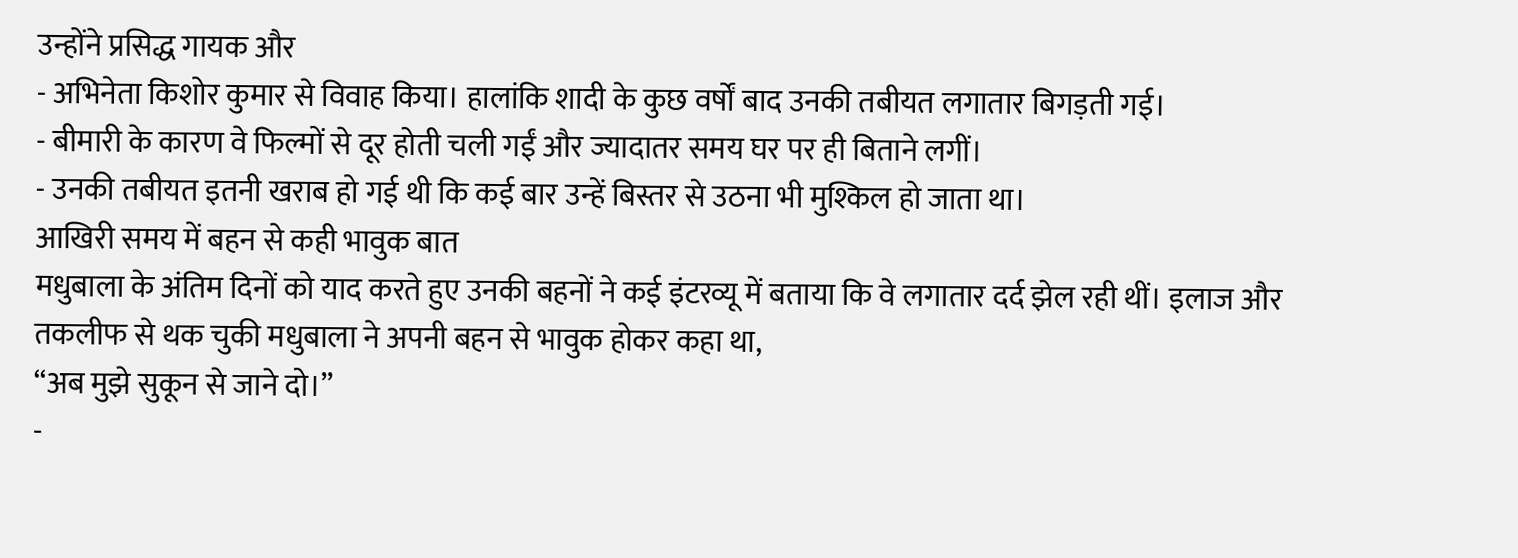उन्होंने प्रसिद्ध गायक और
- अभिनेता किशोर कुमार से विवाह किया। हालांकि शादी के कुछ वर्षों बाद उनकी तबीयत लगातार बिगड़ती गई।
- बीमारी के कारण वे फिल्मों से दूर होती चली गईं और ज्यादातर समय घर पर ही बिताने लगीं।
- उनकी तबीयत इतनी खराब हो गई थी कि कई बार उन्हें बिस्तर से उठना भी मुश्किल हो जाता था।
आखिरी समय में बहन से कही भावुक बात
मधुबाला के अंतिम दिनों को याद करते हुए उनकी बहनों ने कई इंटरव्यू में बताया कि वे लगातार दर्द झेल रही थीं। इलाज और तकलीफ से थक चुकी मधुबाला ने अपनी बहन से भावुक होकर कहा था,
“अब मुझे सुकून से जाने दो।”
-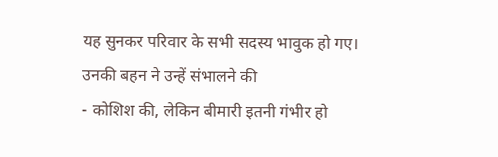यह सुनकर परिवार के सभी सदस्य भावुक हो गए। उनकी बहन ने उन्हें संभालने की
- कोशिश की, लेकिन बीमारी इतनी गंभीर हो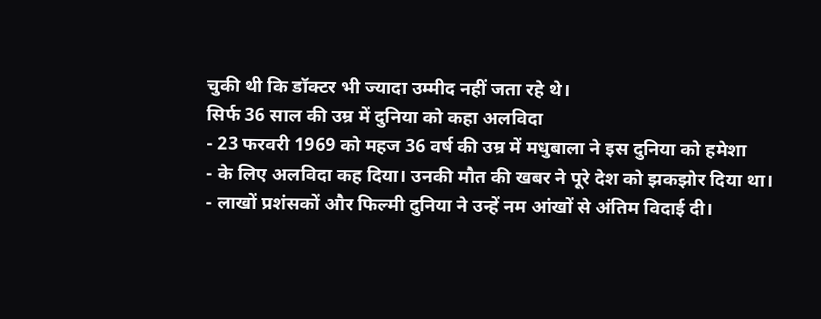चुकी थी कि डॉक्टर भी ज्यादा उम्मीद नहीं जता रहे थे।
सिर्फ 36 साल की उम्र में दुनिया को कहा अलविदा
- 23 फरवरी 1969 को महज 36 वर्ष की उम्र में मधुबाला ने इस दुनिया को हमेशा
- के लिए अलविदा कह दिया। उनकी मौत की खबर ने पूरे देश को झकझोर दिया था।
- लाखों प्रशंसकों और फिल्मी दुनिया ने उन्हें नम आंखों से अंतिम विदाई दी।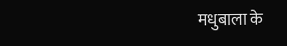मधुबाला के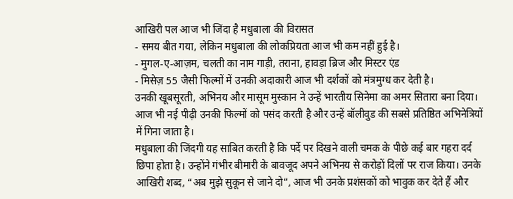आखिरी पल आज भी जिंदा है मधुबाला की विरासत
- समय बीत गया, लेकिन मधुबाला की लोकप्रियता आज भी कम नहीं हुई है।
- मुगल-ए-आज़म, चलती का नाम गाड़ी, तराना, हावड़ा ब्रिज और मिस्टर एंड
- मिसेज़ 55 जैसी फिल्मों में उनकी अदाकारी आज भी दर्शकों को मंत्रमुग्ध कर देती है।
उनकी खूबसूरती, अभिनय और मासूम मुस्कान ने उन्हें भारतीय सिनेमा का अमर सितारा बना दिया। आज भी नई पीढ़ी उनकी फिल्मों को पसंद करती है और उन्हें बॉलीवुड की सबसे प्रतिष्ठित अभिनेत्रियों में गिना जाता है।
मधुबाला की जिंदगी यह साबित करती है कि पर्दे पर दिखने वाली चमक के पीछे कई बार गहरा दर्द छिपा होता है। उन्होंने गंभीर बीमारी के बावजूद अपने अभिनय से करोड़ों दिलों पर राज किया। उनके आखिरी शब्द, “अब मुझे सुकून से जाने दो”, आज भी उनके प्रशंसकों को भावुक कर देते हैं और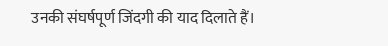उनकी संघर्षपूर्ण जिंदगी की याद दिलाते हैं।